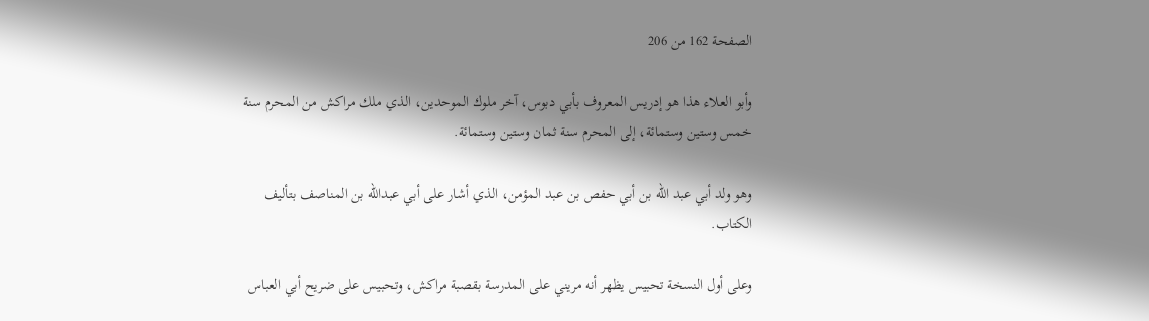الصفحة 162 من 206

وأبو العلاء هذا هو إدريس المعروف بأبي دبوس، آخر ملوك الموحدين، الذي ملك مراكش من المحرم سنة خمس وستين وستمائة، إلى المحرم سنة ثمان وستين وستمائة.

وهو ولد أبي عبد الله بن أبي حفص بن عبد المؤمن، الذي أشار على أبي عبدالله بن المناصف بتأليف الكتاب.

وعلى أول النسخة تحبيس يظهر أنه مريني على المدرسة بقصبة مراكش، وتحبيس على ضريح أبي العباس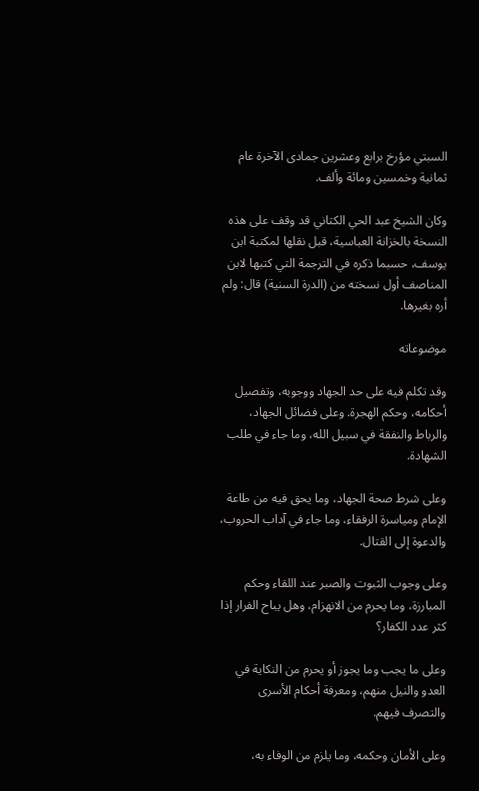السبتي مؤرخ برابع وعشرين جمادى الآخرة عام ثمانية وخمسين ومائة وألف.

وكان الشيخ عبد الحي الكتاني قد وقف على هذه النسخة بالخزانة العباسية، قبل نقلها لمكتبة ابن يوسف، حسبما ذكره في الترجمة التي كتبها لابن المناصف أول نسخته من (الدرة السنية) قال: ولم أره بغيرها.

موضوعاته

وقد تكلم فيه على حد الجهاد ووجوبه، وتفصيل أحكامه، وحكم الهجرة. وعلى فضائل الجهاد، والرباط والنفقة في سبيل الله، وما جاء في طلب الشهادة.

وعلى شرط صحة الجهاد، وما يحق فيه من طاعة الإمام ومياسرة الرفقاء، وما جاء في آداب الحروب، والدعوة إلى القتال.

وعلى وجوب الثبوت والصبر عند اللقاء وحكم المبارزة، وما يحرم من الانهزام، وهل يباح الفرار إذا كثر عدد الكفار؟

وعلى ما يجب وما يجوز أو يحرم من النكاية في العدو والنيل منهم، ومعرفة أحكام الأسرى والتصرف فيهم.

وعلى الأمان وحكمه، وما يلزم من الوفاء به،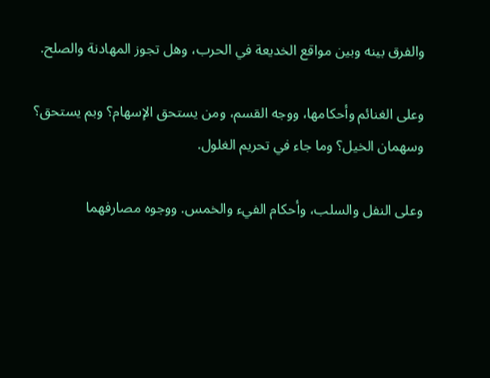والفرق بينه وبين مواقع الخديعة في الحرب، وهل تجوز المهادنة والصلح.

وعلى الغنائم وأحكامها، ووجه القسم، ومن يستحق الإسهام؟ وبم يستحق؟ وسهمان الخيل؟ وما جاء في تحريم الغلول.

وعلى النفل والسلب، وأحكام الفيء والخمس. ووجوه مصارفهما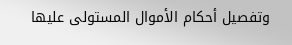وتفصيل أحكام الأموال المستولى عليها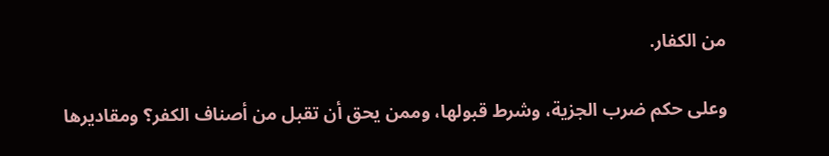من الكفار.

وعلى حكم ضرب الجزية، وشرط قبولها، وممن يحق أن تقبل من أصناف الكفر؟ ومقاديرها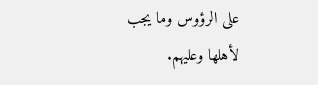على الرؤوس وما يجب لأهلها وعليهم.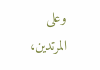وعلى المرتدين،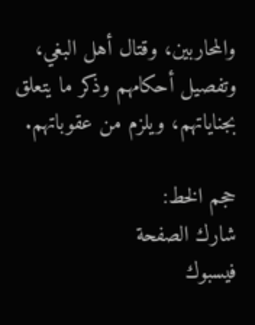والمحاربين، وقتال أهل البغي، وتفصيل أحكامهم وذكر ما يتعلق بجناياتهم، ويلزم من عقوباتهم.

حجم الخط:
شارك الصفحة
فيسبوك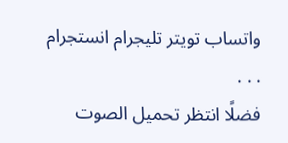واتساب تويتر تليجرام انستجرام
. . .
فضلًا انتظر تحميل الصوت